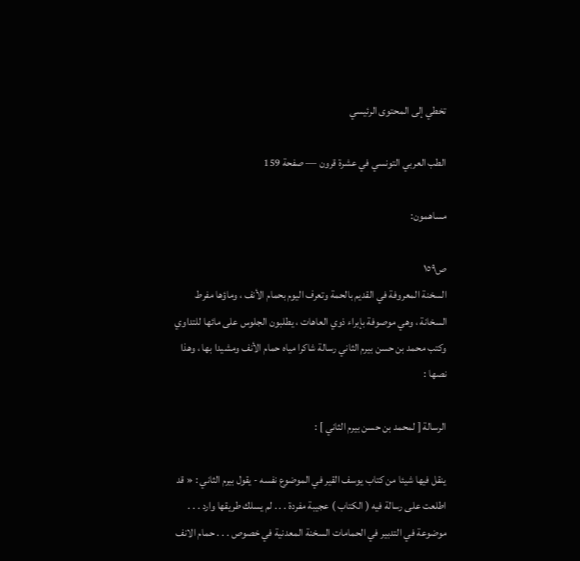تخطي إلى المحتوى الرئيسي

الطب العربي التونسي في عشرة قرون — صفحة 159

مساهمون:

ص١٥٩
السخنة المعروفة في القديم بالحمة وتعرف اليوم بحمام الأنف ، وماؤها مفرط السخانة ، وهي موصوفة بإبراء ذوي العاهات ، يطلبون الجلوس على مائها للتداوي وكتب محمد بن حسن بيرم الثاني رسالة شاكرا مياه حمام الأنف ومشيدا بها ، وهذا نصها :

الرسالة [ لمحمد بن حسن بيرم الثاني ] :

ينقل فيها شيئا من كتاب يوسف القير في الموضوع نفسه - يقول بيرم الثاني : « قد اطلعت على رسالة فيه ( الكتاب ) عجيبة مفردة . . . لم يسلك طريقها وارد . . . موضوعة في التدبير في الحمامات السخنة المعدنية في خصوص . . . حمام الانف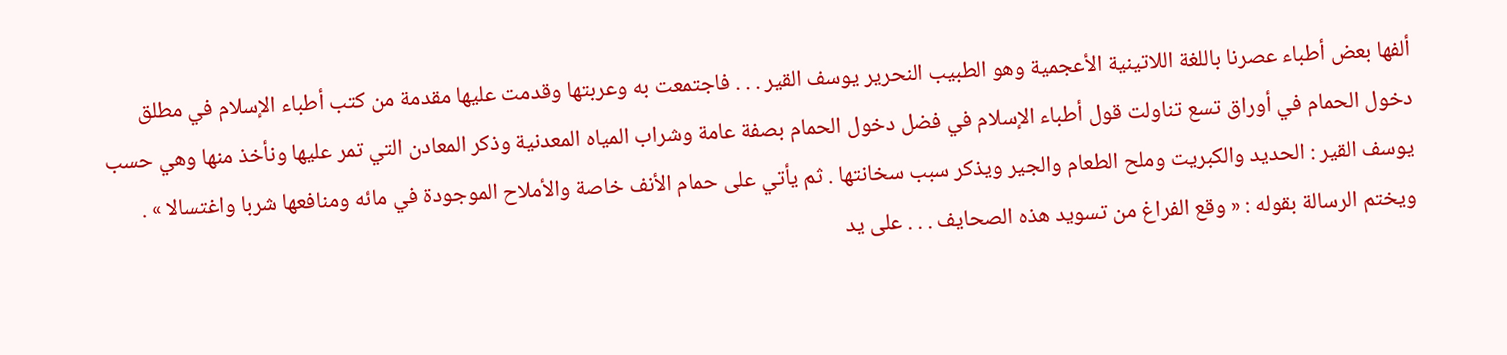ألفها بعض أطباء عصرنا باللغة اللاتينية الأعجمية وهو الطبيب النحرير يوسف القير . . . فاجتمعت به وعربتها وقدمت عليها مقدمة من كتب أطباء الإسلام في مطلق دخول الحمام في أوراق تسع تناولت قول أطباء الإسلام في فضل دخول الحمام بصفة عامة وشراب المياه المعدنية وذكر المعادن التي تمر عليها ونأخذ منها وهي حسب يوسف القير : الحديد والكبريت وملح الطعام والجير ويذكر سبب سخانتها . ثم يأتي على حمام الأنف خاصة والأملاح الموجودة في مائه ومنافعها شربا واغتسالا » . ويختم الرسالة بقوله : « وقع الفراغ من تسويد هذه الصحايف . . . على يد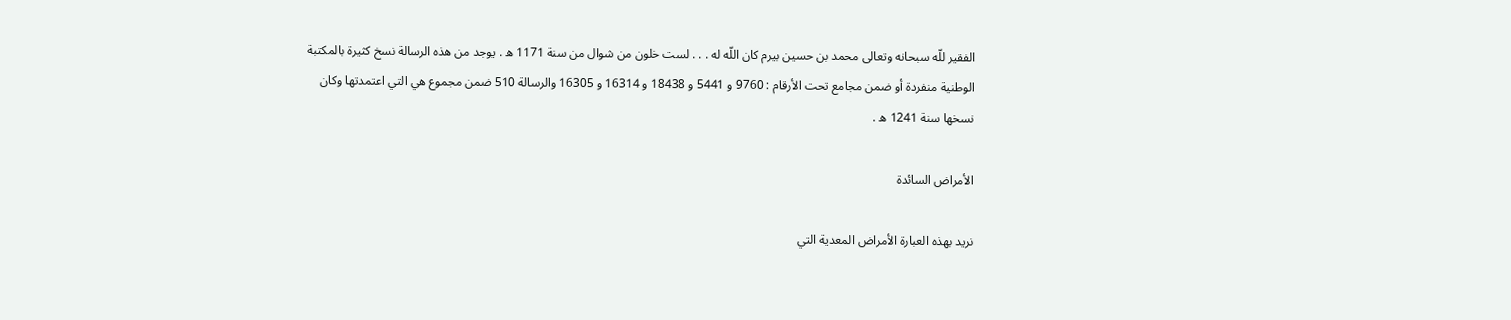الفقير للّه سبحانه وتعالى محمد بن حسين بيرم كان اللّه له . . . لست خلون من شوال من سنة 1171 ه . يوجد من هذه الرسالة نسخ كثيرة بالمكتبة الوطنية منفردة أو ضمن مجامع تحت الأرقام : 9760 و 5441 و 18438 و 16314 و 16305 والرسالة 510 ضمن مجموع هي التي اعتمدتها وكان نسخها سنة 1241 ه .

الأمراض السائدة

نريد بهذه العبارة الأمراض المعدية التي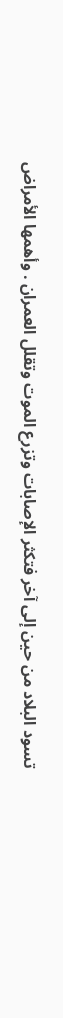تسود البلاد من حين إلى آخر فتكثر الإصابات وتزرع الموت وتقلل العمران . وأهمها الأمراض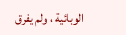الوبائية ، ولم يفرق